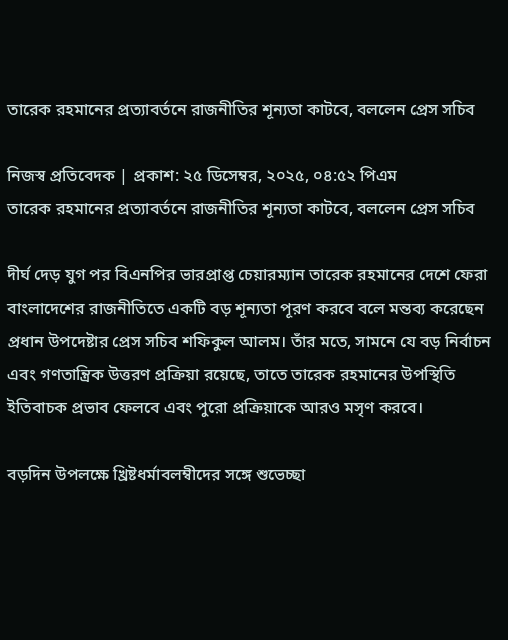তারেক রহমানের প্রত্যাবর্তনে রাজনীতির শূন্যতা কাটবে, বললেন প্রেস সচিব

নিজস্ব প্রতিবেদক | প্রকাশ: ২৫ ডিসেম্বর, ২০২৫, ০৪:৫২ পিএম
তারেক রহমানের প্রত্যাবর্তনে রাজনীতির শূন্যতা কাটবে, বললেন প্রেস সচিব

দীর্ঘ দেড় যুগ পর বিএনপির ভারপ্রাপ্ত চেয়ারম্যান তারেক রহমানের দেশে ফেরা বাংলাদেশের রাজনীতিতে একটি বড় শূন্যতা পূরণ করবে বলে মন্তব্য করেছেন প্রধান উপদেষ্টার প্রেস সচিব শফিকুল আলম। তাঁর মতে, সামনে যে বড় নির্বাচন এবং গণতান্ত্রিক উত্তরণ প্রক্রিয়া রয়েছে, তাতে তারেক রহমানের উপস্থিতি ইতিবাচক প্রভাব ফেলবে এবং পুরো প্রক্রিয়াকে আরও মসৃণ করবে।

বড়দিন উপলক্ষে খ্রিষ্টধর্মাবলম্বীদের সঙ্গে শুভেচ্ছা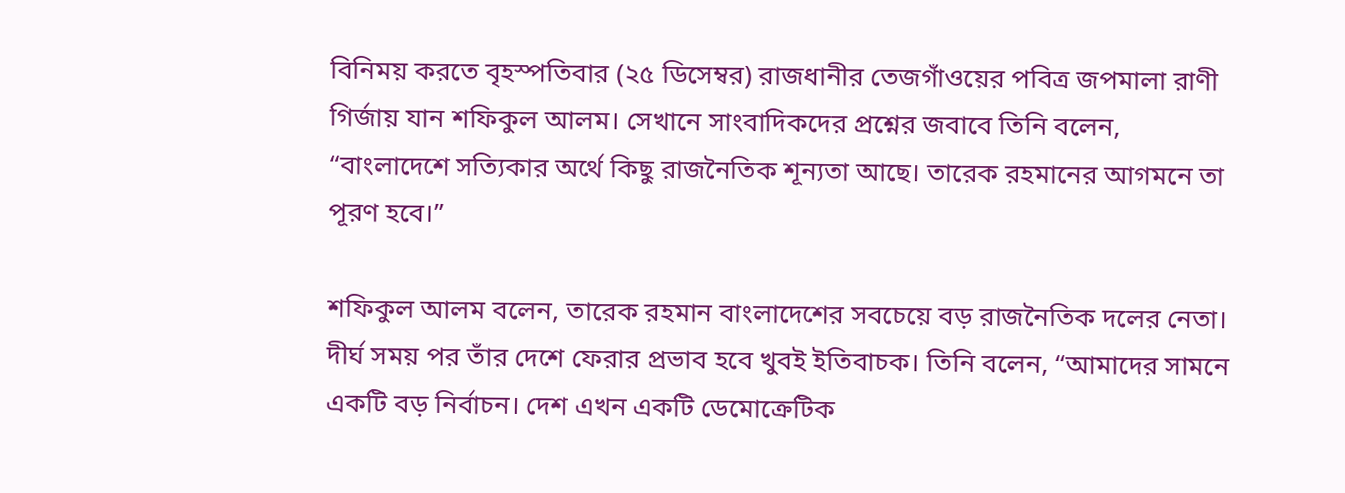বিনিময় করতে বৃহস্পতিবার (২৫ ডিসেম্বর) রাজধানীর তেজগাঁওয়ের পবিত্র জপমালা রাণী গির্জায় যান শফিকুল আলম। সেখানে সাংবাদিকদের প্রশ্নের জবাবে তিনি বলেন, “বাংলাদেশে সত্যিকার অর্থে কিছু রাজনৈতিক শূন্যতা আছে। তারেক রহমানের আগমনে তা পূরণ হবে।”

শফিকুল আলম বলেন, তারেক রহমান বাংলাদেশের সবচেয়ে বড় রাজনৈতিক দলের নেতা। দীর্ঘ সময় পর তাঁর দেশে ফেরার প্রভাব হবে খুবই ইতিবাচক। তিনি বলেন, “আমাদের সামনে একটি বড় নির্বাচন। দেশ এখন একটি ডেমোক্রেটিক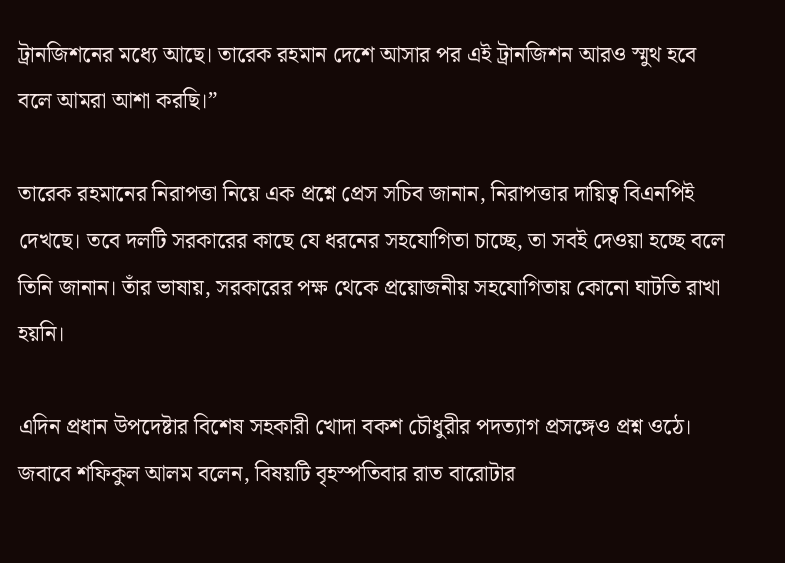ট্রানজিশনের মধ্যে আছে। তারেক রহমান দেশে আসার পর এই ট্রানজিশন আরও স্মুথ হবে বলে আমরা আশা করছি।”

তারেক রহমানের নিরাপত্তা নিয়ে এক প্রশ্নে প্রেস সচিব জানান, নিরাপত্তার দায়িত্ব বিএনপিই দেখছে। তবে দলটি সরকারের কাছে যে ধরনের সহযোগিতা চাচ্ছে, তা সবই দেওয়া হচ্ছে বলে তিনি জানান। তাঁর ভাষায়, সরকারের পক্ষ থেকে প্রয়োজনীয় সহযোগিতায় কোনো ঘাটতি রাখা হয়নি।

এদিন প্রধান উপদেষ্টার বিশেষ সহকারী খোদা বকশ চৌধুরীর পদত্যাগ প্রসঙ্গেও প্রশ্ন ওঠে। জবাবে শফিকুল আলম বলেন, বিষয়টি বৃহস্পতিবার রাত বারোটার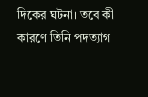দিকের ঘটনা। তবে কী কারণে তিনি পদত্যাগ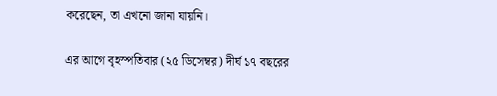করেছেন, তা এখনো জানা যায়নি।

এর আগে বৃহস্পতিবার (২৫ ডিসেম্বর) দীর্ঘ ১৭ বছরের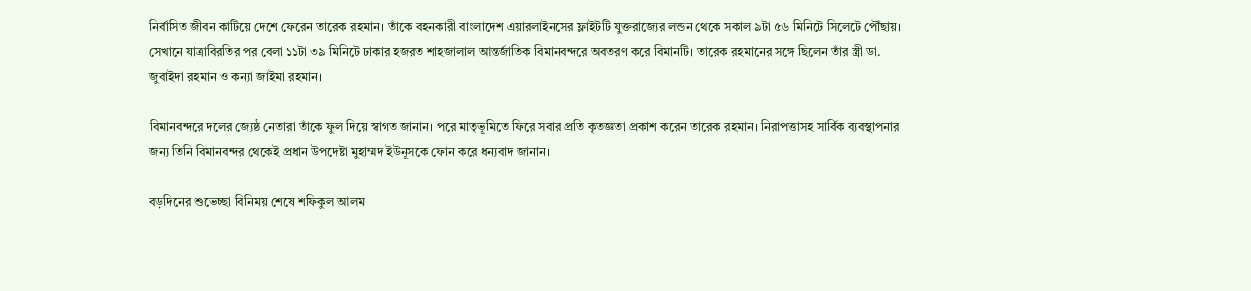নির্বাসিত জীবন কাটিয়ে দেশে ফেরেন তারেক রহমান। তাঁকে বহনকারী বাংলাদেশ এয়ারলাইনসের ফ্লাইটটি যুক্তরাজ্যের লন্ডন থেকে সকাল ৯টা ৫৬ মিনিটে সিলেটে পৌঁছায়। সেখানে যাত্রাবিরতির পর বেলা ১১টা ৩৯ মিনিটে ঢাকার হজরত শাহজালাল আন্তর্জাতিক বিমানবন্দরে অবতরণ করে বিমানটি। তারেক রহমানের সঙ্গে ছিলেন তাঁর স্ত্রী ডা. জুবাইদা রহমান ও কন্যা জাইমা রহমান।

বিমানবন্দরে দলের জ্যেষ্ঠ নেতারা তাঁকে ফুল দিয়ে স্বাগত জানান। পরে মাতৃভূমিতে ফিরে সবার প্রতি কৃতজ্ঞতা প্রকাশ করেন তারেক রহমান। নিরাপত্তাসহ সার্বিক ব্যবস্থাপনার জন্য তিনি বিমানবন্দর থেকেই প্রধান উপদেষ্টা মুহাম্মদ ইউনূসকে ফোন করে ধন্যবাদ জানান।

বড়দিনের শুভেচ্ছা বিনিময় শেষে শফিকুল আলম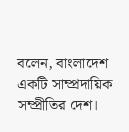বলেন, বাংলাদেশ একটি সাম্প্রদায়িক সম্প্রীতির দেশ।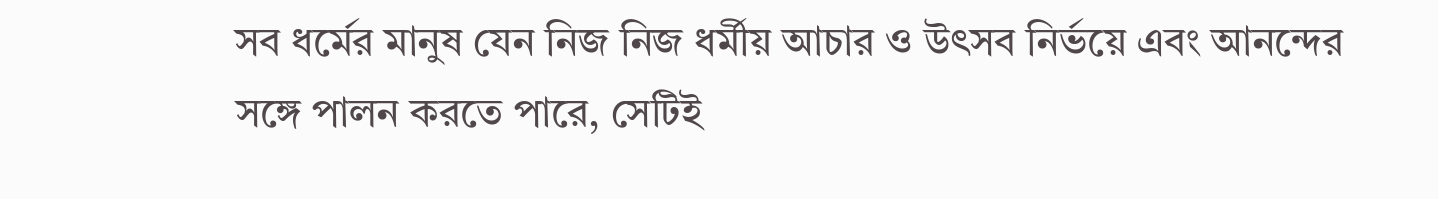সব ধর্মের মানুষ যেন নিজ নিজ ধর্মীয় আচার ও উৎসব নির্ভয়ে এবং আনন্দের সঙ্গে পালন করতে পারে, সেটিই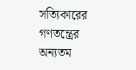সত্যিকারের গণতন্ত্রের অন্যতম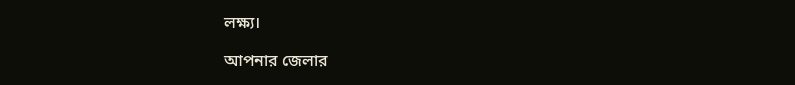লক্ষ্য।

আপনার জেলার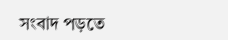সংবাদ পড়তে